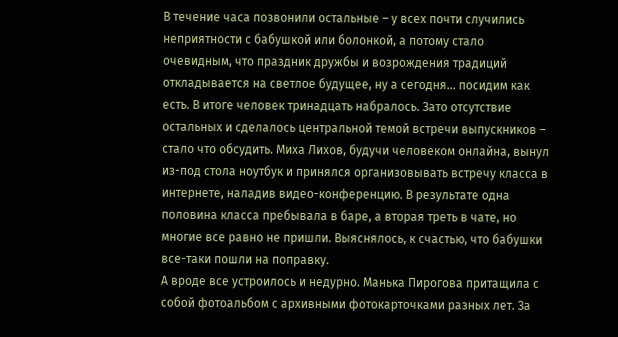В течение часа позвонили остальные – у всех почти случились неприятности с бабушкой или болонкой, а потому стало очевидным, что праздник дружбы и возрождения традиций откладывается на светлое будущее, ну а сегодня… посидим как есть. В итоге человек тринадцать набралось. Зато отсутствие остальных и сделалось центральной темой встречи выпускников – стало что обсудить. Миха Лихов, будучи человеком онлайна, вынул из-под стола ноутбук и принялся организовывать встречу класса в интернете, наладив видео-конференцию. В результате одна половина класса пребывала в баре, а вторая треть в чате, но многие все равно не пришли. Выяснялось, к счастью, что бабушки все-таки пошли на поправку.
А вроде все устроилось и недурно. Манька Пирогова притащила с собой фотоальбом с архивными фотокарточками разных лет. За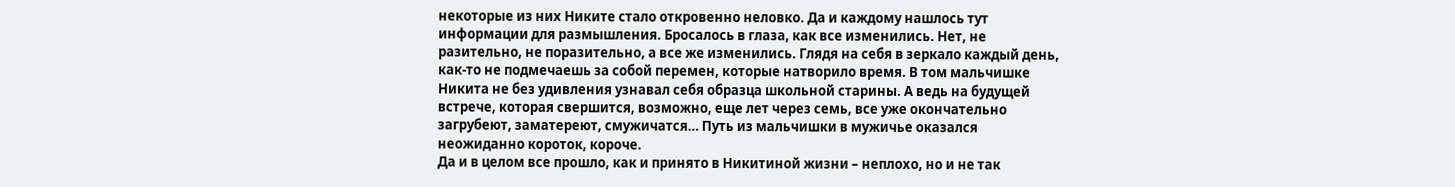некоторые из них Никите стало откровенно неловко. Да и каждому нашлось тут информации для размышления. Бросалось в глаза, как все изменились. Нет, не разительно, не поразительно, а все же изменились. Глядя на себя в зеркало каждый день, как-то не подмечаешь за собой перемен, которые натворило время. В том мальчишке Никита не без удивления узнавал себя образца школьной старины. А ведь на будущей встрече, которая свершится, возможно, еще лет через семь, все уже окончательно загрубеют, заматереют, смужичатся… Путь из мальчишки в мужичье оказался неожиданно короток, короче.
Да и в целом все прошло, как и принято в Никитиной жизни – неплохо, но и не так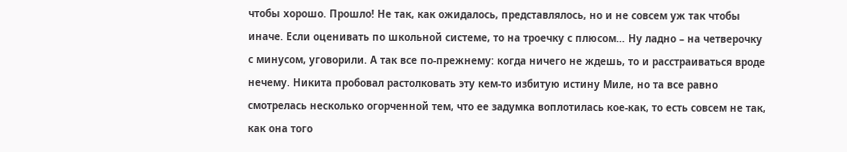чтобы хорошо. Прошло! Не так, как ожидалось, представлялось, но и не совсем уж так чтобы иначе. Если оценивать по школьной системе, то на троечку с плюсом… Ну ладно – на четверочку с минусом, уговорили. А так все по-прежнему: когда ничего не ждешь, то и расстраиваться вроде нечему. Никита пробовал растолковать эту кем-то избитую истину Миле, но та все равно смотрелась несколько огорченной тем, что ее задумка воплотилась кое-как, то есть совсем не так, как она того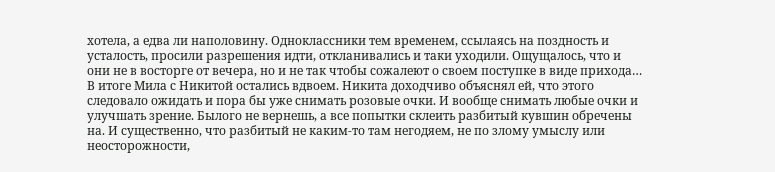хотела, а едва ли наполовину. Одноклассники тем временем, ссылаясь на поздность и усталость, просили разрешения идти, откланивались и таки уходили. Ощущалось, что и они не в восторге от вечера, но и не так чтобы сожалеют о своем поступке в виде прихода… В итоге Мила с Никитой остались вдвоем. Никита доходчиво объяснял ей, что этого следовало ожидать и пора бы уже снимать розовые очки. И вообще снимать любые очки и улучшать зрение. Былого не вернешь, а все попытки склеить разбитый кувшин обречены на. И существенно, что разбитый не каким-то там негодяем, не по злому умыслу или неосторожности,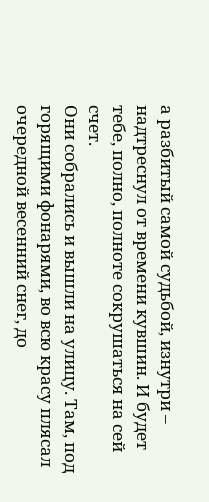а разбитый самой судьбой, изнутри – надтреснул от времени кувшин. И будет тебе, полно, полноте сокрушаться на сей счет.
Они собрались и вышли на улицу. Там, под горящими фонарями, во всю красу плясал очередной весенний снег, до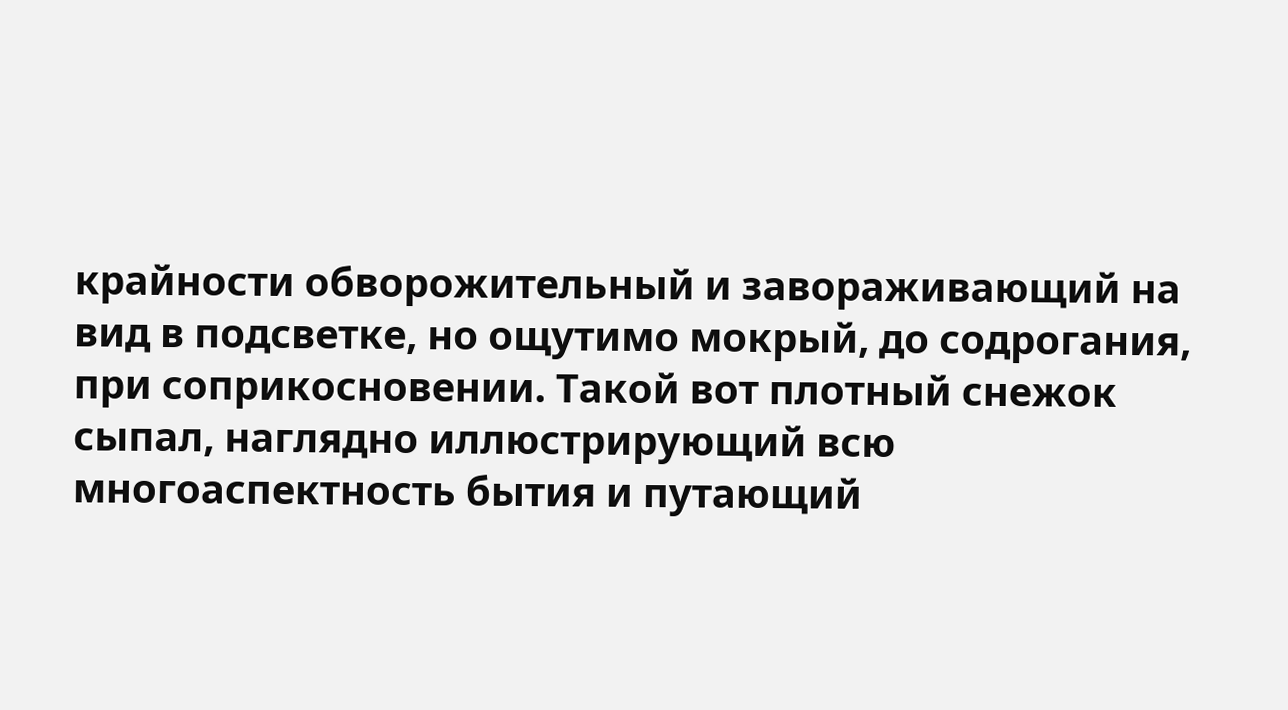крайности обворожительный и завораживающий на вид в подсветке, но ощутимо мокрый, до содрогания, при соприкосновении. Такой вот плотный снежок сыпал, наглядно иллюстрирующий всю многоаспектность бытия и путающий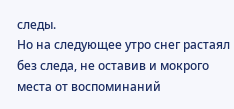следы.
Но на следующее утро снег растаял без следа, не оставив и мокрого места от воспоминаний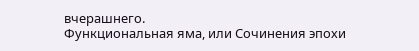вчерашнего.
Функциональная яма, или Сочинения эпохи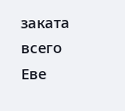заката всего
Еве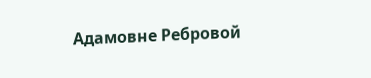Адамовне Ребровой